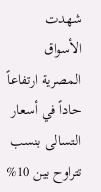شهدت الأسواق المصرية ارتفاعاً حاداً في أسعار التسالى بنسب تتراوح بين 10%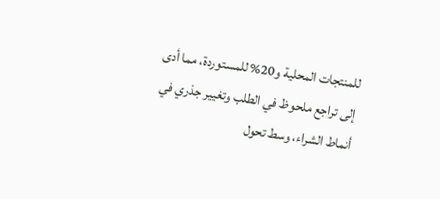للمنتجات المحلية و20% للمستوردة، مما أدى إلى تراجع ملحوظ في الطلب وتغيير جذري في أنماط الشراء، وسط تحول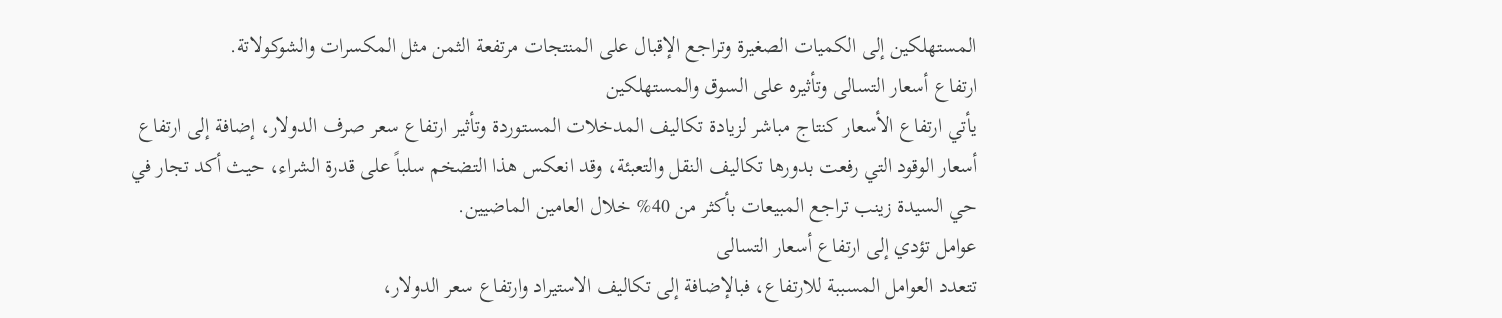المستهلكين إلى الكميات الصغيرة وتراجع الإقبال على المنتجات مرتفعة الثمن مثل المكسرات والشوكولاتة.
ارتفاع أسعار التسالى وتأثيره على السوق والمستهلكين
يأتي ارتفاع الأسعار كنتاج مباشر لزيادة تكاليف المدخلات المستوردة وتأثير ارتفاع سعر صرف الدولار، إضافة إلى ارتفاع أسعار الوقود التي رفعت بدورها تكاليف النقل والتعبئة، وقد انعكس هذا التضخم سلباً على قدرة الشراء، حيث أكد تجار في حي السيدة زينب تراجع المبيعات بأكثر من 40% خلال العامين الماضيين.
عوامل تؤدي إلى ارتفاع أسعار التسالى
تتعدد العوامل المسببة للارتفاع، فبالإضافة إلى تكاليف الاستيراد وارتفاع سعر الدولار،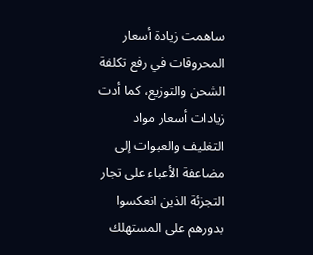ساهمت زيادة أسعار المحروقات في رفع تكلفة الشحن والتوزيع، كما أدت زيادات أسعار مواد التغليف والعبوات إلى مضاعفة الأعباء على تجار التجزئة الذين انعكسوا بدورهم على المستهلك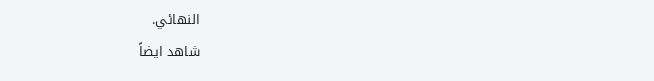النهائي.
شاهد ايضاً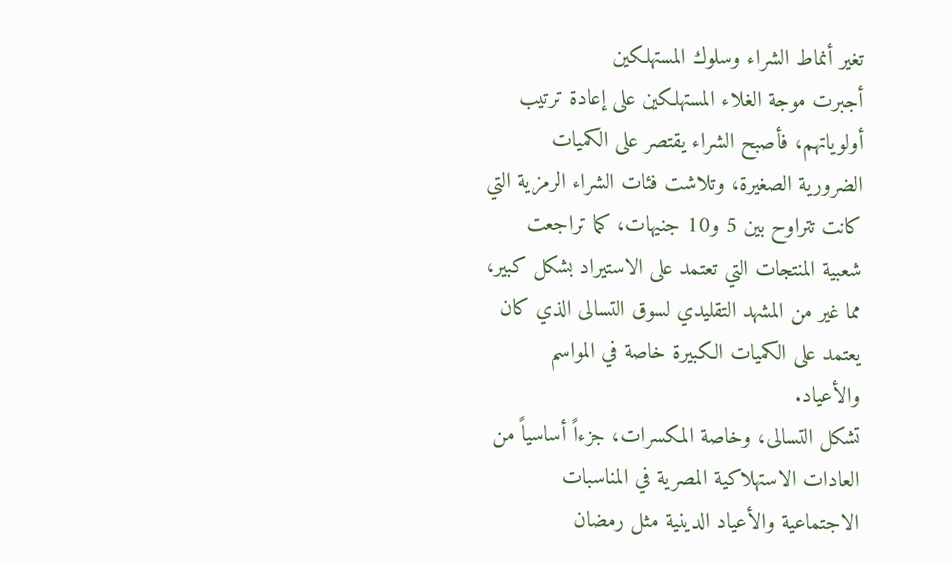تغير أنماط الشراء وسلوك المستهلكين
أجبرت موجة الغلاء المستهلكين على إعادة ترتيب أولوياتهم، فأصبح الشراء يقتصر على الكميات الضرورية الصغيرة، وتلاشت فئات الشراء الرمزية التي كانت تتراوح بين 5 و10 جنيهات، كما تراجعت شعبية المنتجات التي تعتمد على الاستيراد بشكل كبير، مما غير من المشهد التقليدي لسوق التسالى الذي كان يعتمد على الكميات الكبيرة خاصة في المواسم والأعياد.
تشكل التسالى، وخاصة المكسرات، جزءاً أساسياً من العادات الاستهلاكية المصرية في المناسبات الاجتماعية والأعياد الدينية مثل رمضان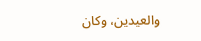والعيدين، وكان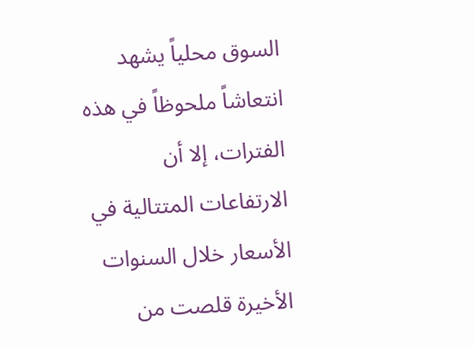السوق محلياً يشهد انتعاشاً ملحوظاً في هذه الفترات، إلا أن الارتفاعات المتتالية في الأسعار خلال السنوات الأخيرة قلصت من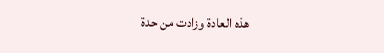هذه العادة وزادت من حدة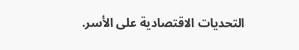التحديات الاقتصادية على الأسر.